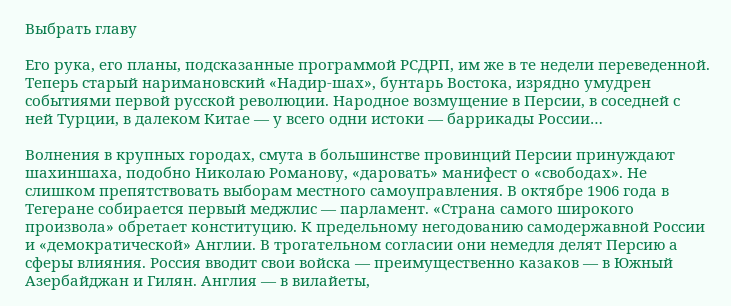Выбрать главу

Его рука, его планы, подсказанные программой РСДРП, им же в те недели переведенной. Теперь старый наримановский «Надир-шах», бунтарь Востока, изрядно умудрен событиями первой русской революции. Народное возмущение в Персии, в соседней с ней Турции, в далеком Китае — у всего одни истоки — баррикады России…

Волнения в крупных городах, смута в большинстве провинций Персии принуждают шахиншаха, подобно Николаю Романову, «даровать» манифест о «свободах». Не слишком препятствовать выборам местного самоуправления. В октябре 1906 года в Тегеране собирается первый меджлис — парламент. «Страна самого широкого произвола» обретает конституцию. К предельному негодованию самодержавной России и «демократической» Англии. В трогательном согласии они немедля делят Персию а сферы влияния. Россия вводит свои войска — преимущественно казаков — в Южный Азербайджан и Гилян. Англия — в вилайеты,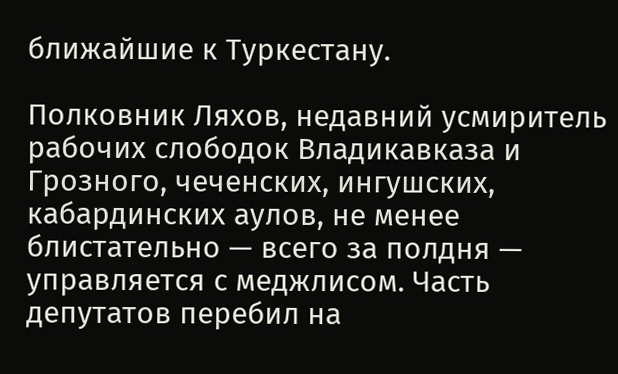ближайшие к Туркестану.

Полковник Ляхов, недавний усмиритель рабочих слободок Владикавказа и Грозного, чеченских, ингушских, кабардинских аулов, не менее блистательно — всего за полдня — управляется с меджлисом. Часть депутатов перебил на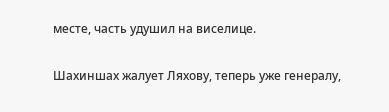месте, часть удушил на виселице.

Шахиншах жалует Ляхову, теперь уже генералу,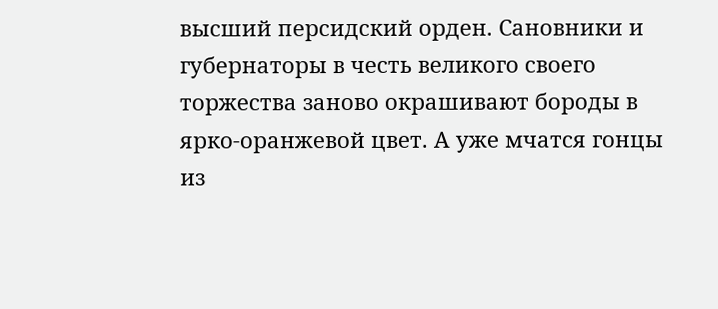высший персидский орден. Сановники и губернаторы в честь великого своего торжества заново окрашивают бороды в ярко-оранжевой цвет. А уже мчатся гонцы из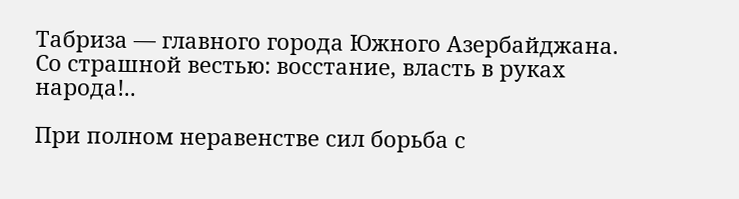Табриза — главного города Южного Азербайджана. Со страшной вестью: восстание, власть в руках народа!..

При полном неравенстве сил борьба с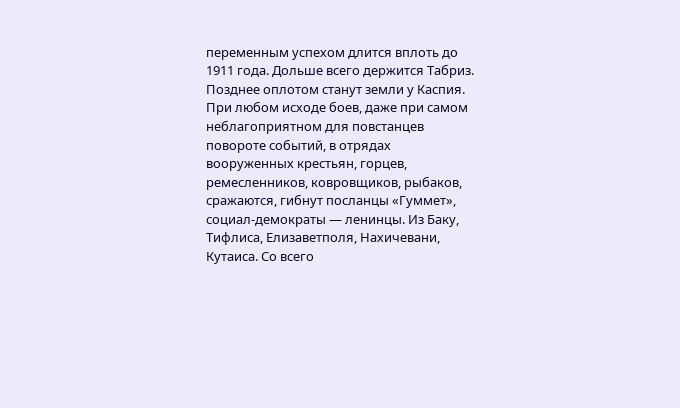переменным успехом длится вплоть до 1911 года. Дольше всего держится Табриз. Позднее оплотом станут земли у Каспия. При любом исходе боев, даже при самом неблагоприятном для повстанцев повороте событий, в отрядах вооруженных крестьян, горцев, ремесленников, ковровщиков, рыбаков, сражаются, гибнут посланцы «Гуммет», социал-демократы — ленинцы. Из Баку, Тифлиса, Елизаветполя, Нахичевани, Кутаиса. Со всего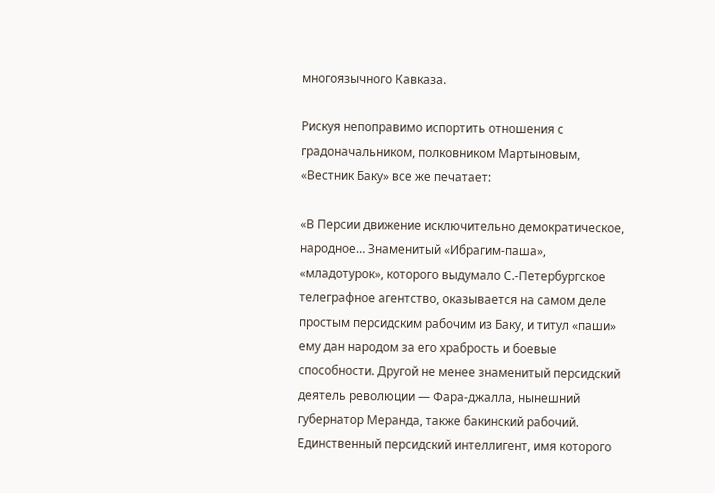многоязычного Кавказа.

Рискуя непоправимо испортить отношения с градоначальником, полковником Мартыновым, «Вестник Баку» все же печатает:

«В Персии движение исключительно демократическое, народное… Знаменитый «Ибрагим-паша», «младотурок», которого выдумало С.-Петербургское телеграфное агентство, оказывается на самом деле простым персидским рабочим из Баку, и титул «паши» ему дан народом за его храбрость и боевые способности. Другой не менее знаменитый персидский деятель революции — Фара-джалла, нынешний губернатор Меранда, также бакинский рабочий. Единственный персидский интеллигент, имя которого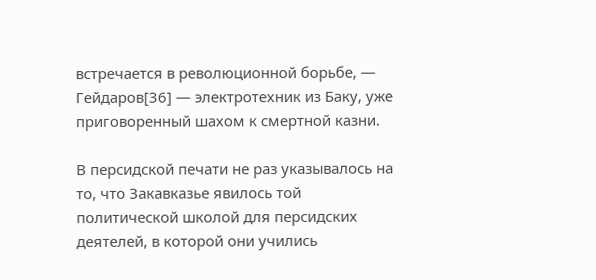встречается в революционной борьбе, — Гейдаров[36] — электротехник из Баку, уже приговоренный шахом к смертной казни.

В персидской печати не раз указывалось на то, что Закавказье явилось той политической школой для персидских деятелей, в которой они учились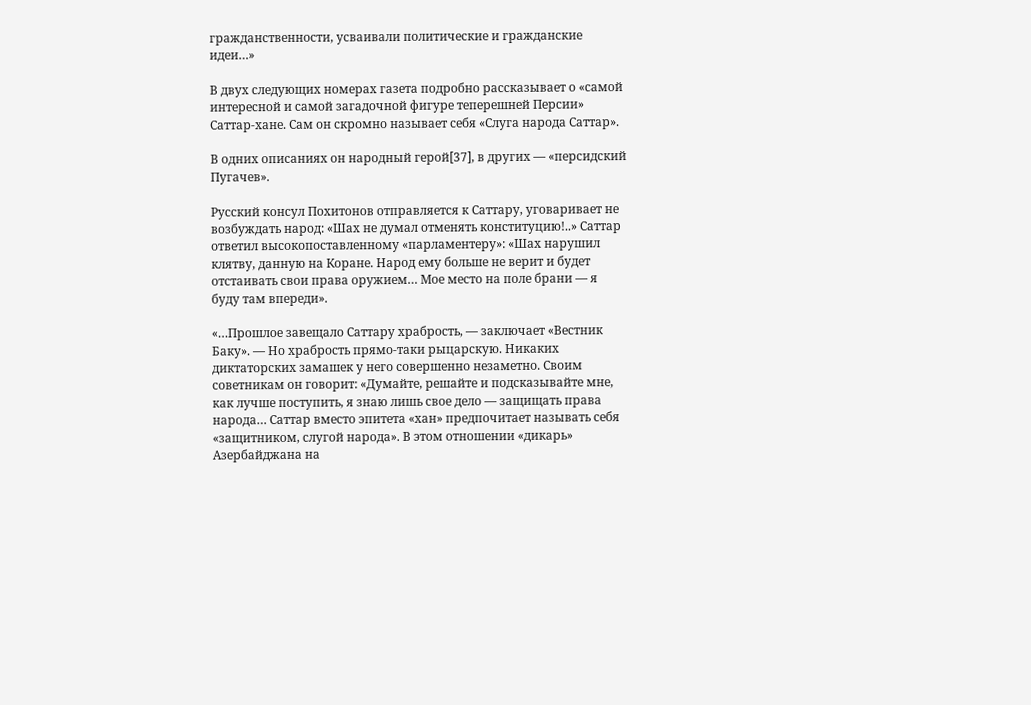гражданственности, усваивали политические и гражданские идеи…»

В двух следующих номерах газета подробно рассказывает о «самой интересной и самой загадочной фигуре теперешней Персии» Саттар-хане. Сам он скромно называет себя «Слуга народа Саттар».

В одних описаниях он народный герой[37], в других — «персидский Пугачев».

Русский консул Похитонов отправляется к Саттару, уговаривает не возбуждать народ: «Шах не думал отменять конституцию!..» Саттар ответил высокопоставленному «парламентеру»: «Шах нарушил клятву, данную на Коране. Народ ему больше не верит и будет отстаивать свои права оружием… Мое место на поле брани — я буду там впереди».

«…Прошлое завещало Саттару храбрость, — заключает «Вестник Баку». — Но храбрость прямо-таки рыцарскую. Никаких диктаторских замашек у него совершенно незаметно. Своим советникам он говорит: «Думайте, решайте и подсказывайте мне, как лучше поступить, я знаю лишь свое дело — защищать права народа… Саттар вместо эпитета «хан» предпочитает называть себя «защитником, слугой народа». В этом отношении «дикарь» Азербайджана на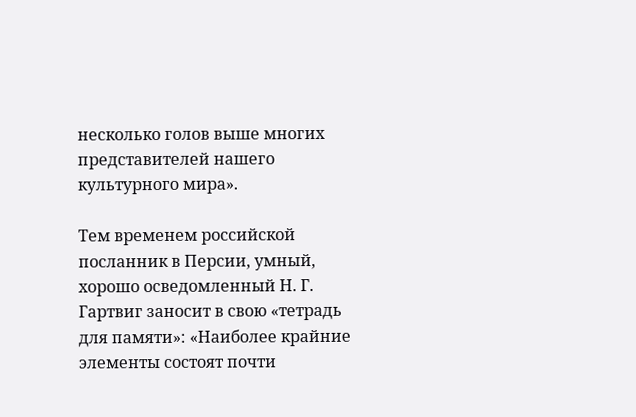несколько голов выше многих представителей нашего культурного мира».

Тем временем российской посланник в Персии, умный, хорошо осведомленный Н. Г. Гартвиг заносит в свою «тетрадь для памяти»: «Наиболее крайние элементы состоят почти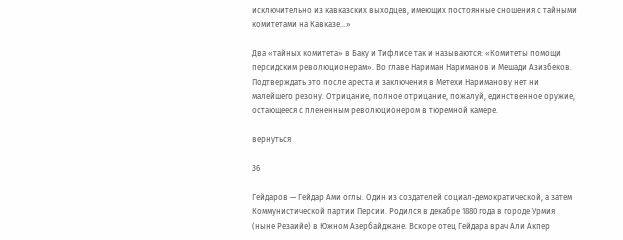исключительно из кавказских выходцев, имеющих постоянные сношения с тайными комитетами на Кавказе…»

Два «тайных комитета» в Баку и Тифлисе так и называются: «Комитеты помощи персидским революционерам». Во главе Нариман Нариманов и Мешади Азизбеков. Подтверждать это после ареста и заключения в Метехи Нариманову нет ни малейшего резону. Отрицание, полное отрицание, пожалуй, единственное оружие, остающееся с плененным революционером в тюремной камере.

вернуться

36

Гейдаров — Гейдар Ами оглы. Один из создателей социал-демократической, а затем Коммунистической партии Персии. Родился в декабре 1880 года в городе Урмия (ныне Резаийе) в Южном Азербайджане. Вскоре отец Гейдара врач Али Акпер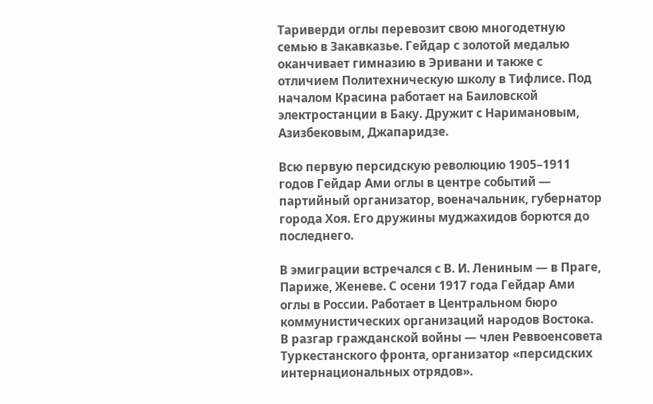Тариверди оглы перевозит свою многодетную семью в Закавказье. Гейдар с золотой медалью оканчивает гимназию в Эривани и также с отличием Политехническую школу в Тифлисе. Под началом Красина работает на Баиловской электростанции в Баку. Дружит с Наримановым, Азизбековым, Джапаридзе.

Всю первую персидскую революцию 1905–1911 годов Гейдар Ами оглы в центре событий — партийный организатор, военачальник, губернатор города Хоя. Его дружины муджахидов борются до последнего.

В эмиграции встречался с В. И. Лениным — в Праге, Париже, Женеве. С осени 1917 года Гейдар Ами оглы в России. Работает в Центральном бюро коммунистических организаций народов Востока. В разгар гражданской войны — член Реввоенсовета Туркестанского фронта, организатор «персидских интернациональных отрядов».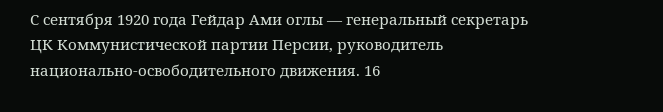С сентября 1920 года Гейдар Ами оглы — генеральный секретарь ЦК Коммунистической партии Персии, руководитель национально-освободительного движения. 16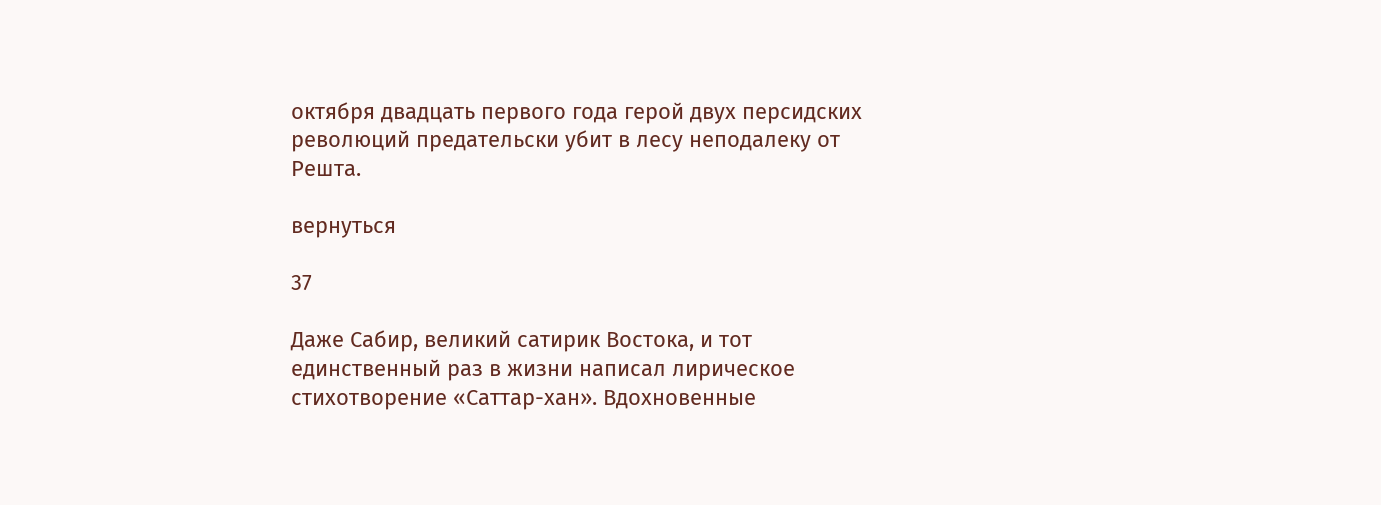октября двадцать первого года герой двух персидских революций предательски убит в лесу неподалеку от Решта.

вернуться

37

Даже Сабир, великий сатирик Востока, и тот единственный раз в жизни написал лирическое стихотворение «Саттар-хан». Вдохновенные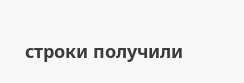строки получили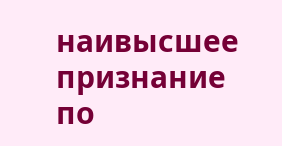наивысшее признание по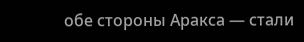обе стороны Аракса — стали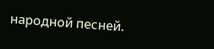народной песней.